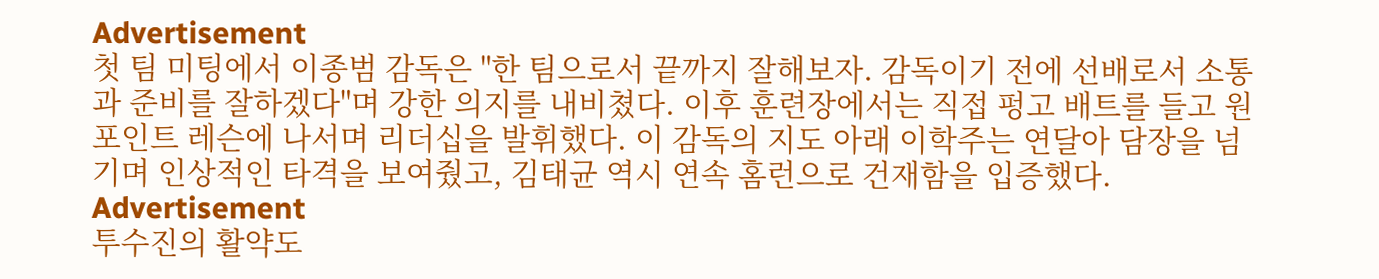Advertisement
첫 팀 미팅에서 이종범 감독은 "한 팀으로서 끝까지 잘해보자. 감독이기 전에 선배로서 소통과 준비를 잘하겠다"며 강한 의지를 내비쳤다. 이후 훈련장에서는 직접 펑고 배트를 들고 원포인트 레슨에 나서며 리더십을 발휘했다. 이 감독의 지도 아래 이학주는 연달아 담장을 넘기며 인상적인 타격을 보여줬고, 김태균 역시 연속 홈런으로 건재함을 입증했다.
Advertisement
투수진의 활약도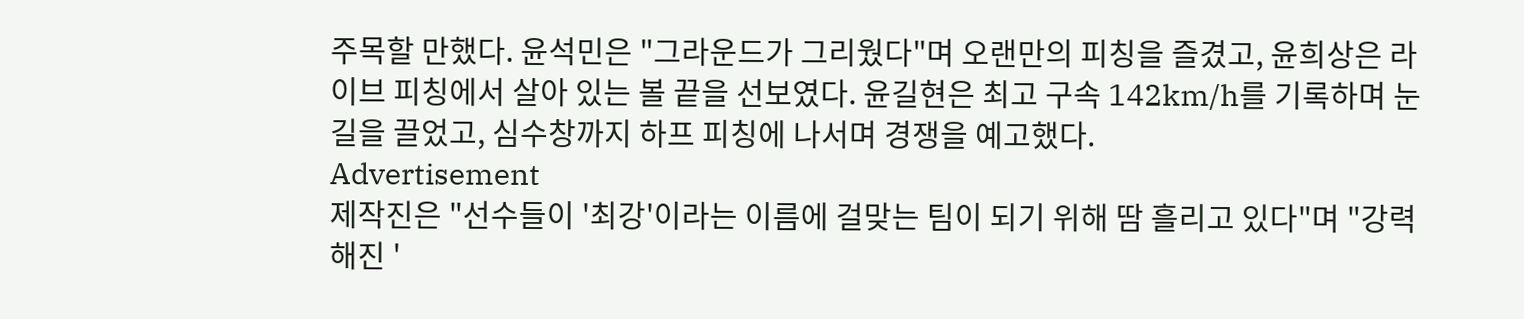주목할 만했다. 윤석민은 "그라운드가 그리웠다"며 오랜만의 피칭을 즐겼고, 윤희상은 라이브 피칭에서 살아 있는 볼 끝을 선보였다. 윤길현은 최고 구속 142km/h를 기록하며 눈길을 끌었고, 심수창까지 하프 피칭에 나서며 경쟁을 예고했다.
Advertisement
제작진은 "선수들이 '최강'이라는 이름에 걸맞는 팀이 되기 위해 땀 흘리고 있다"며 "강력해진 '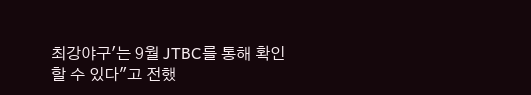최강야구'는 9월 JTBC를 통해 확인할 수 있다"고 전했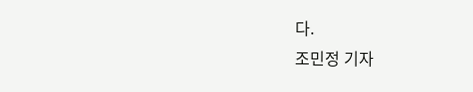다.
조민정 기자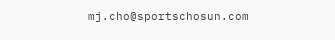mj.cho@sportschosun.com